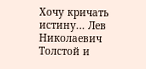Хочу кричать истину... Лев Николаевич Толстой и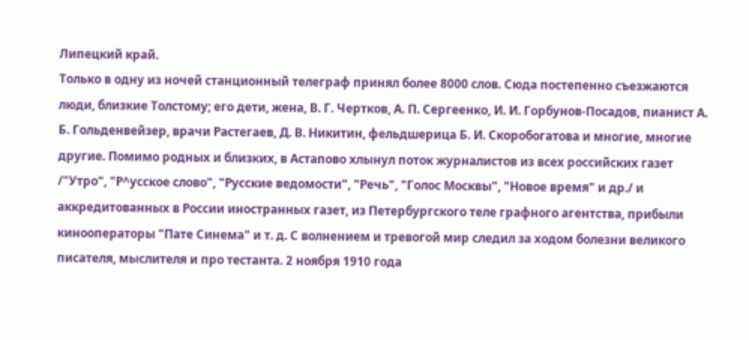Липецкий край.
Только в одну из ночей станционный телеграф принял более 8000 слов. Сюда постепенно съезжаются люди, близкие Толстому; его дети, жена, В. Г. Чертков, А. П. Сергеенко, И. И. Горбунов-Посадов, пианист А. Б. Гольденвейзер, врачи Растегаев, Д. В. Никитин, фельдшерица Б. И. Скоробогатова и многие, многие другие. Помимо родных и близких, в Астапово хлынул поток журналистов из всех российских газет /"Утро", "Р^усское слово", "Русские ведомости", "Речь", "Голос Москвы", "Новое время" и др./ и аккредитованных в России иностранных газет, из Петербургского теле графного агентства, прибыли кинооператоры "Пате Синема" и т. д. С волнением и тревогой мир следил за ходом болезни великого писателя, мыслителя и про тестанта. 2 ноября 1910 года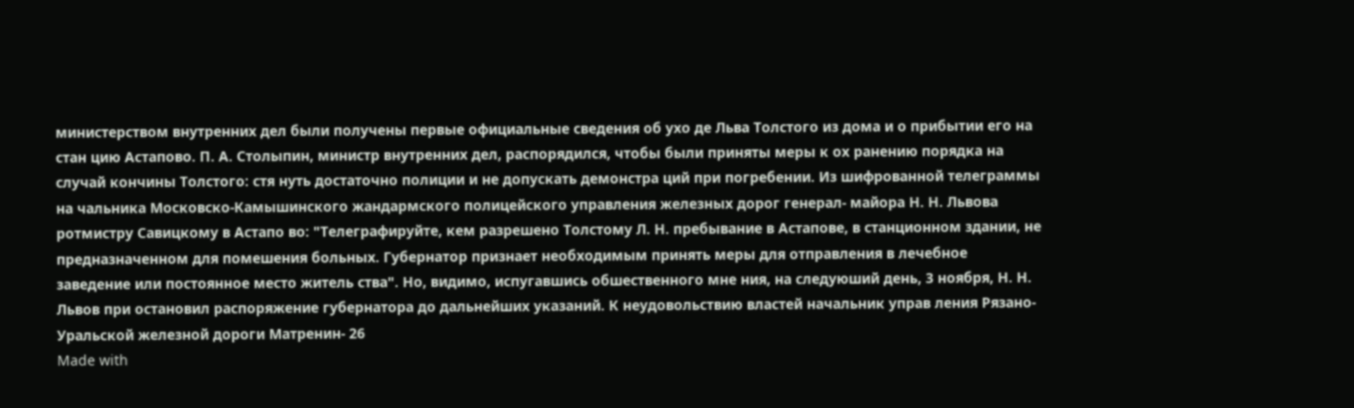министерством внутренних дел были получены первые официальные сведения об ухо де Льва Толстого из дома и о прибытии его на стан цию Астапово. П. А. Столыпин, министр внутренних дел, распорядился, чтобы были приняты меры к ох ранению порядка на случай кончины Толстого: стя нуть достаточно полиции и не допускать демонстра ций при погребении. Из шифрованной телеграммы на чальника Московско-Камышинского жандармского полицейского управления железных дорог генерал- майора Н. Н. Львова ротмистру Савицкому в Астапо во: "Телеграфируйте, кем разрешено Толстому Л. Н. пребывание в Астапове, в станционном здании, не предназначенном для помешения больных. Губернатор признает необходимым принять меры для отправления в лечебное заведение или постоянное место житель ства". Но, видимо, испугавшись обшественного мне ния, на следуюший день, 3 ноября, Н. Н. Львов при остановил распоряжение губернатора до дальнейших указаний. К неудовольствию властей начальник управ ления Рязано-Уральской железной дороги Матренин- 26
Made with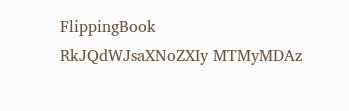FlippingBook
RkJQdWJsaXNoZXIy MTMyMDAz